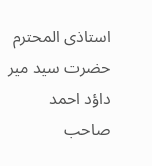استاذی المحترم حضرت سید میر داؤد احمد صاحب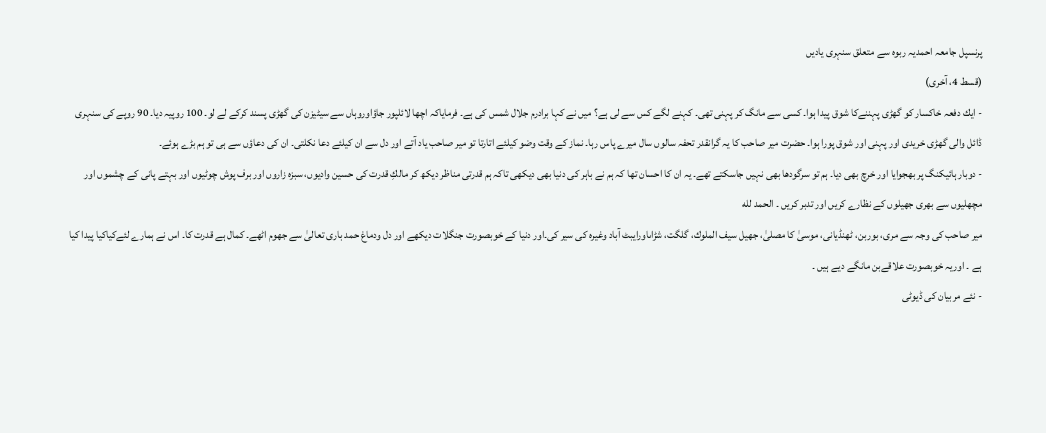پرنسپل جامعہ احمدیہ ربوه سے متعلق سنہری یادیں
(قسط 4، آخری)
- ایك دفعہ خاکسار کو گھڑی پہننےكا شوق پیدا ہوا۔ كسی سے مانگ كر پہنی تھی۔ كہنے لگے كس سے لی ہے؟ میں نے كہا برادرم جلال شمس كی ہے۔ فرمایاکہ اچھا لائلپور جاؤاوروہاں سے سیٹیزن كی گھڑی پسند کرکے لے لو۔ 100 روپیہ دیا۔ 90 روپے كی سنہری ڈائل والی گھڑی خریدی اور پہنی اور شوق پورا ہوا۔ حضرت میر صاحب كا یہ گرانقدر تحفہ سالوں سال میرے پاس رہا۔ نماز كے وقت وضو كیلئے اتارتا تو میر صاحب یاد آتے اور دل سے ان كیلئے دعا نكلتی۔ ان كی دعاؤں سے ہی تو ہم بڑے ہوئے۔
- دوبار ہائیكنگ پر بھجوایا اور خرچ بھی دیا۔ ہم تو سرگودھا بھی نہیں جاسكتے تھے۔ یہ ان كا احسان تھا كہ ہم نے باہر كی دنیا بھی دیكھی تاکہ ہم قدرتی مناظر دیكھ كر مالكِ قدرت كی حسین وادیوں، سبزه زاروں اور برف پوش چوٹیوں اور بہتے پانی كے چشموں اور مچھلیوں سے بھری جھیلوں كے نظارے كریں اور تدبر كریں ۔ الحمد لله
میر صاحب كی وجہ سے مری، بوربن، ٹھنڈیانی، موسیٰ كا مصلیٰ، جھیل سیف الملوك، گلگت، شڑاںاورایبٹ آباد وغیره كی سیر كی۔اور دنیا كے خوبصورت جنگلات دیكھے اور دل ودماغ حمد باری تعالیٰ سے جھوم اٹھے۔ كمال ہے قدرت كا۔ اس نے ہمارے لئےكیاكیا پیدا كیا ہے ۔ اوریہ خوبصورت علاقےبن مانگے دیے ہیں ۔
- نئے مربیان كی ڈیوٹی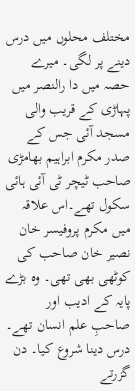مختلف محلوں میں درس دینے پر لگی۔ میرے حصہ میں دا رالنصر میں پہاڑی كے قریب والی مسجد آئی جس كے صدر مكرم ابراہیم بھامڑی صاحب ٹیچر ٹی آئی ہائی سكول تھے۔اس علاقہ میں مکرم پروفیسر خان نصیر خان صاحب كی كوٹھی بھی تھی۔ وه بڑے پایہ كے ادیب اور صاحبِ علم انسان تھے۔ درس دینا شروع كیا۔ دن گزرتے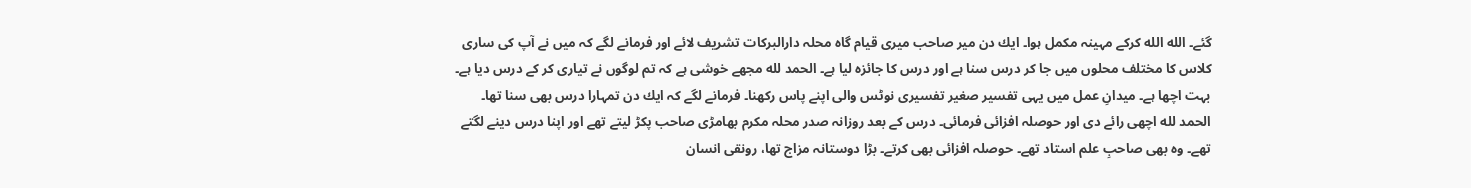گئے۔ الله الله كركے مہینہ مكمل ہوا۔ ایك دن میر صاحب میری قیام گاه محلہ دارالبركات تشریف لائے اور فرمانے لگے کہ میں نے آپ كی ساری كلاس كا مختلف محلوں میں جا كر درس سنا ہے اور درس كا جائزه لیا ہے۔ الحمد لله مجھے خوشی ہے كہ تم لوگوں نے تیاری كر كے درس دیا ہے۔ بہت اچھا ہے۔ میدانِ عمل میں یہی تفسیر صغیر تفسیری نوٹس والی اپنے پاس ركھنا۔ فرمانے لگے کہ ایك دن تمہارا درس بھی سنا تھا۔ الحمد لله اچھی رائے دی اور حوصلہ افزائی فرمائی۔ درس كے بعد روزانہ صدر محلہ مكرم بھامڑی صاحب پكڑ لیتے تھے اور اپنا درس دینے لگتے تھے۔ وه بھی صاحبِ علم استاد تھے۔ حوصلہ افزائی بھی كرتے۔ بڑا دوستانہ مزاج تھا، رونقی انسان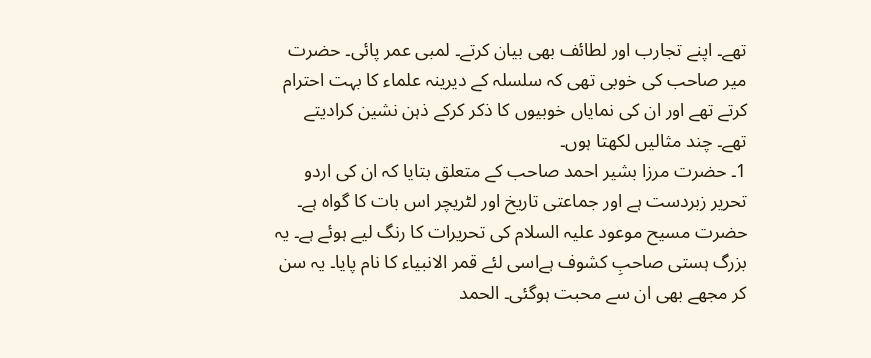تھے۔ اپنے تجارب اور لطائف بھی بیان كرتے۔ لمبی عمر پائی۔ حضرت میر صاحب كی خوبی تھی كہ سلسلہ كے دیرینہ علماء كا بہت احترام كرتے تھے اور ان كی نمایاں خوبیوں كا ذكر كركے ذہن نشین كرادیتے تھے۔ چند مثالیں لكھتا ہوں۔
1۔ حضرت مرزا بشیر احمد صاحب كے متعلق بتایا كہ ان كی اردو تحریر زبردست ہے اور جماعتی تاریخ اور لٹریچر اس بات كا گواه ہے۔ حضرت مسیح موعود علیہ السلام كی تحریرات كا رنگ لیے ہوئے ہے۔ یہ بزرگ ہستی صاحبِ كشوف ہےاسی لئے قمر الانبیاء كا نام پایا۔ یہ سن كر مجھے بھی ان سے محبت ہوگئی۔ الحمد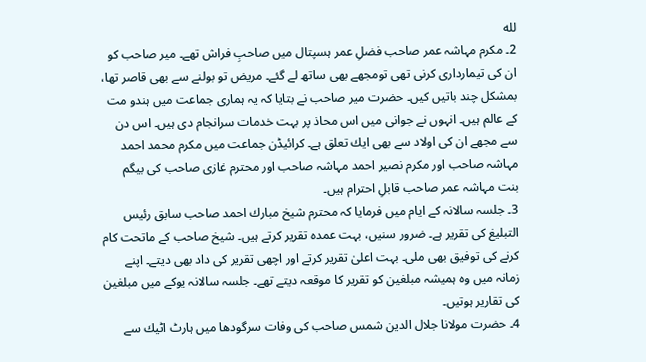لله
2۔ مکرم مہاشہ عمر صاحب فضلِ عمر ہسپتال میں صاحبِ فراش تھے۔ میر صاحب کو ان كی تیمارداری كرنی تھی تومجھے بھی ساتھ لے گئے۔ مریض تو بولنے سے بھی قاصر تھا، بمشكل چند باتیں كیں۔ حضرت میر صاحب نے بتایا كہ یہ ہماری جماعت میں ہندو مت كے عالم ہیں۔ انہوں نے جوانی میں اس محاذ پر بہت خدمات سرانجام دی ہیں۔ اس دن سے مجھے ان كی اولاد سے بھی ایك تعلق ہے۔ كرائیڈن جماعت میں مکرم محمد احمد مہاشہ صاحب اور مکرم نصیر احمد مہاشہ صاحب اور محترم غازی صاحب كی بیگم بنت مہاشہ عمر صاحب قابلِ احترام ہیں۔
3۔ جلسہ سالانہ كے ایام میں فرمایا كہ محترم شیخ مبارك احمد صاحب سابق رئیس التبلیغ كی تقریر ہے۔ ضرور سنیں، بہت عمده تقریر كرتے ہیں۔ شیخ صاحب كے ماتحت كام كرنے كی توفیق بھی ملی۔ بہت اعلیٰ تقریر كرتے اور اچھی تقریر كی داد بھی دیتے۔ اپنے زمانہ میں وه ہمیشہ مبلغین كو تقریر كا موقعہ دیتے تھے۔ جلسہ سالانہ یوكے میں مبلغین كی تقاریر ہوتیں۔
4۔ حضرت مولانا جلال الدین شمس صاحب كی وفات سرگودھا میں ہارٹ اٹیك سے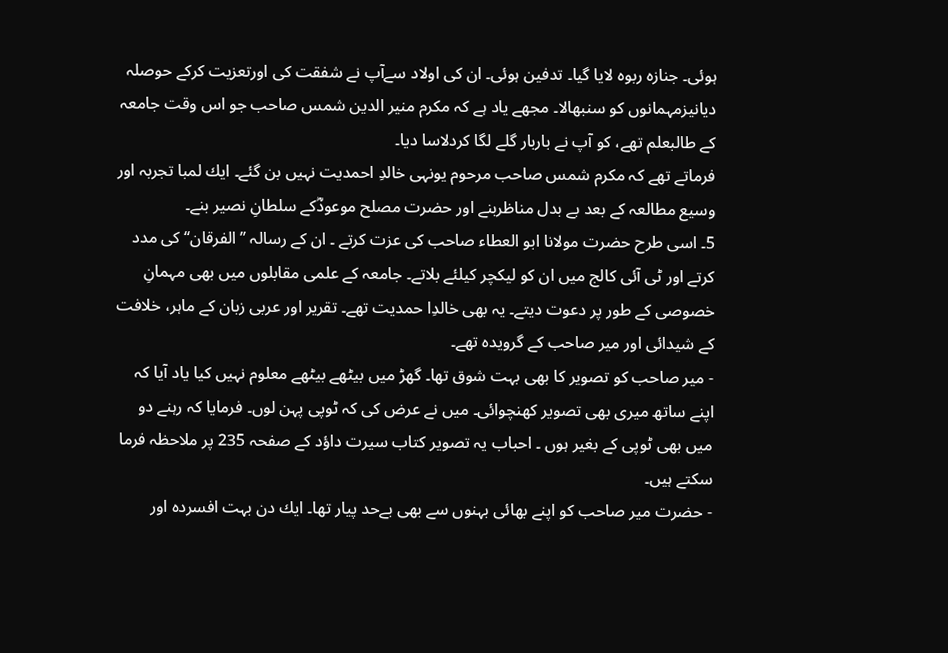ہوئی۔ جنازه ربوه لایا گیا۔ تدفین ہوئی۔ ان كی اولاد سےآپ نے شفقت كی اورتعزیت كركے حوصلہ دیانیزمہمانوں كو سنبھالا۔ مجھے یاد ہے كہ مکرم منیر الدین شمس صاحب جو اس وقت جامعہ كے طالبعلم تھے، کو آپ نے باربار گلے لگا كردلاسا دیا۔
فرماتے تھے كہ مكرم شمس صاحب مرحوم یونہی خالدِ احمدیت نہیں بن گئے۔ ایك لمبا تجربہ اور وسیع مطالعہ كے بعد بے بدل مناظربنے اور حضرت مصلح موعودؓكے سلطانِ نصیر بنے۔
5۔ اسی طرح حضرت مولانا ابو العطاء صاحب كی عزت كرتے ۔ ان كے رسالہ ’’الفرقان‘‘ كی مدد كرتے اور ٹی آئی كالج میں ان كو لیكچر كیلئے بلاتے۔ جامعہ كے علمی مقابلوں میں بھی مہمانِ خصوصی كے طور پر دعوت دیتے۔ یہ بھی خالدِا حمدیت تھے۔ تقریر اور عربی زبان كے ماہر، خلافت كے شیدائی اور میر صاحب كے گرویده تھے۔
- میر صاحب كو تصویر كا بھی بہت شوق تھا۔ گھڑ میں بیٹھے بیٹھے معلوم نہیں كیا یاد آیا كہ اپنے ساتھ میری بھی تصویر كھنچوائی۔ میں نے عرض کی کہ ٹوپی پہن لوں۔ فرمایا کہ رہنے دو میں بھی ٹوپی كے بغیر ہوں ۔ احباب یہ تصویر كتاب سیرت داؤد كے صفحہ 235 پر ملاحظہ فرما سكتے ہیں۔
- حضرت میر صاحب كو اپنے بھائی بہنوں سے بھی بےحد پیار تھا۔ ایك دن بہت افسرده اور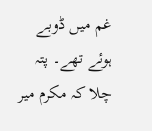غم میں ڈوبے ہوئے تھے۔ پتہ چلا كہ مکرم میر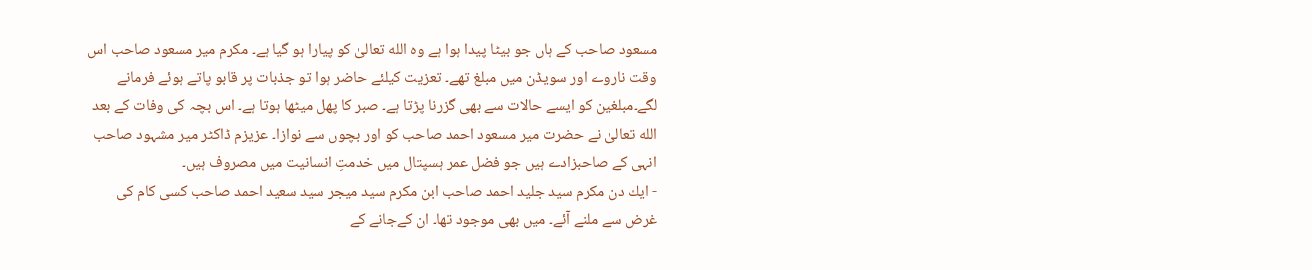مسعود صاحب كے ہاں جو بیٹا پیدا ہوا ہے وه الله تعالیٰ كو پیارا ہو گیا ہے۔ مکرم میر مسعود صاحب اس وقت ناروے اور سویڈن میں مبلغ تھے۔ تعزیت كیلئے حاضر ہوا تو جذبات پر قابو پاتے ہوئے فرمانے لگے۔مبلغین كو ایسے حالات سے بھی گزرنا پڑتا ہے۔ صبر كا پھل میٹھا ہوتا ہے۔ اس بچہ كی وفات كے بعد الله تعالیٰ نے حضرت میر مسعود احمد صاحب كو اور بچوں سے نوازا۔ عزیزم ڈاكٹر میر مشہود صاحب انہی كے صاحبزادے ہیں جو فضل عمر ہسپتال میں خدمتِ انسانیت میں مصروف ہیں۔
- ایك دن مکرم سید جلید احمد صاحب ابن مکرم سید میجر سید سعید احمد صاحب كسی كام كی غرض سے ملنے آئے۔ میں بھی موجود تھا۔ ان كےجانے كے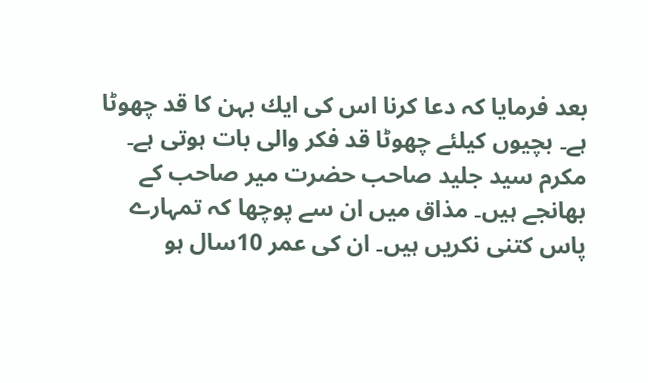بعد فرمایا کہ دعا كرنا اس كی ایك بہن كا قد چھوٹا ہے۔ بچیوں كیلئے چھوٹا قد فكر والی بات ہوتی ہے۔ مکرم سید جلید صاحب حضرت میر صاحب كے بھانجے ہیں۔ مذاق میں ان سے پوچھا کہ تمہارے پاس كتنی نكریں ہیں۔ ان كی عمر 10سال ہو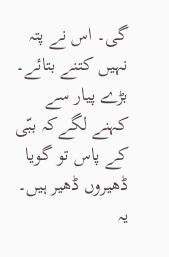گی۔ اس نے پتہ نہیں كتنے بتائے۔ بڑے پیار سے كہنے لگےكہ ببّی كے پاس تو گویا ڈھیروں ڈھیر ہیں۔ یہ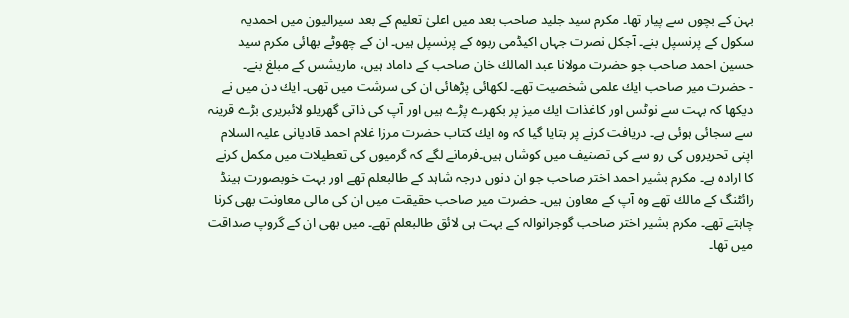بہن کے بچوں سے پیار تھا۔ مکرم سید جلید صاحب بعد میں اعلیٰ تعلیم كے بعد سیرالیون میں احمدیہ سكول كے پرنسپل بنے۔ آجكل نصرت جہاں اكیڈمی ربوه كے پرنسپل ہیں۔ ان كے چھوٹے بھائی مکرم سید حسین احمد صاحب جو حضرت مولانا عبد المالك خان صاحب كے داماد ہیں، ماریشس کے مبلغ بنے۔
- حضرت میر صاحب ایك علمی شخصیت تھے۔ لكھائی پڑھائی ان كی سرشت میں تھی۔ ایك دن میں نے دیكھا كہ بہت سے نوٹس اور كاغذات ایك میز پر بكھرے پڑے ہیں اور آپ كی ذاتی گھریلو لائبریری بڑے قرینہ سے سجائی ہوئی ہے۔ دریافت كرنے پر بتایا گیا كہ وه ایك كتاب حضرت مرزا غلام احمد قادیانی علیہ السلام اپنی تحریروں كی رو سے كی تصنیف میں كوشاں ہیں۔فرمانے لگے کہ گرمیوں كی تعطیلات میں مكمل كرنے كا اراده ہے۔ مكرم بشیر احمد اختر صاحب جو ان دنوں درجہ شاہد كے طالبعلم تھے اور بہت خوبصورت ہینڈ رائٹنگ كے مالك تھے وه آپ كے معاون ہیں۔ حضرت میر صاحب حقیقت میں ان كی مالی معاونت بھی كرنا چاہتے تھے۔ مکرم بشیر اختر صاحب گوجرانوالہ كے بہت ہی لائق طالبعلم تھے۔ میں بھی ان كے گروپ صداقت میں تھا۔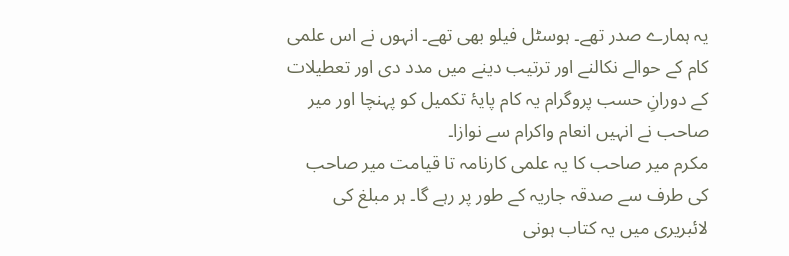یہ ہمارے صدر تھے۔ ہوسٹل فیلو بھی تھے۔ انہوں نے اس علمی كام كے حوالے نكالنے اور ترتیب دینے میں مدد دی اور تعطیلات كے دورانِ حسب پروگرام یہ كام پایۂ تكمیل كو پہنچا اور میر صاحب نے انہیں انعام واكرام سے نوازا۔
مکرم میر صاحب كا یہ علمی كارنامہ تا قیامت میر صاحب کی طرف سے صدقہ جاریہ كے طور پر رہے گا۔ ہر مبلغ كی لائبریری میں یہ كتاب ہونی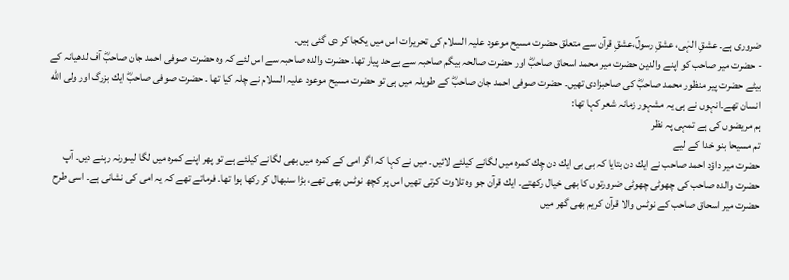ضروری ہے۔ عشقِ الہٰی، عشقِ رسولؐ،عشقِ قرآن سے متعلق حضرت مسیح موعود علیہ السلام كی تحریرات اس میں یكجا كر دی گئی ہیں۔
- حضرت میر صاحب كو اپنے والدین حضرت میر محمد اسحاق صاحبؓ اور حضرت صالحہ بیگم صاحبہ سے بےحد پیار تھا۔ حضرت والده صاحبہ سے اس لئے كہ وه حضرت صوفی احمد جان صاحبؓ آف لدھیانہ كے بیٹے حضرت پیر منظور محمد صاحبؓ كی صاحبزادی تھیں۔ حضرت صوفی احمد جان صاحبؓ كے طویلہ میں ہی تو حضرت مسیح موعود علیہ السلام نے چلہ كیا تھا ۔ حضرت صوفی صاحبؓ ایك بزرگ اور ولی الله انسان تھے۔انہوں نے ہی یہ مشہور زمانہ شعر كہا تھا:
ہم مریضوں كی ہے تمہی پہ نظر
تم مسیحا بنو خدا كے لیے
حضرت میر داؤد احمد صاحب نے ایك دن بتایا كہ بی بی ایك دن چِك كمره میں لگانے كیلئے لائیں۔ میں نے كہا كہ اگر امی كے كمره میں بھی لگانے كیلئے ہے تو پھر اپنے كمره میں لگا لیںورنہ رہنے دیں۔ آپ حضرت والده صاحب كی چھوٹی چھوٹی ضرورتوں كا بھی خیال ركھتے۔ ایك قرآن جو وه تلاوت كرتی تھیں اس پر كچھ نوٹس بھی تھے، بڑا سنبھال كر ركھا ہوا تھا۔ فرماتے تھے كہ یہ امی كی نشانی ہے۔ اسی طرح حضرت میر اسحاق صاحب كے نوٹس والا قرآن كریم بھی گھر میں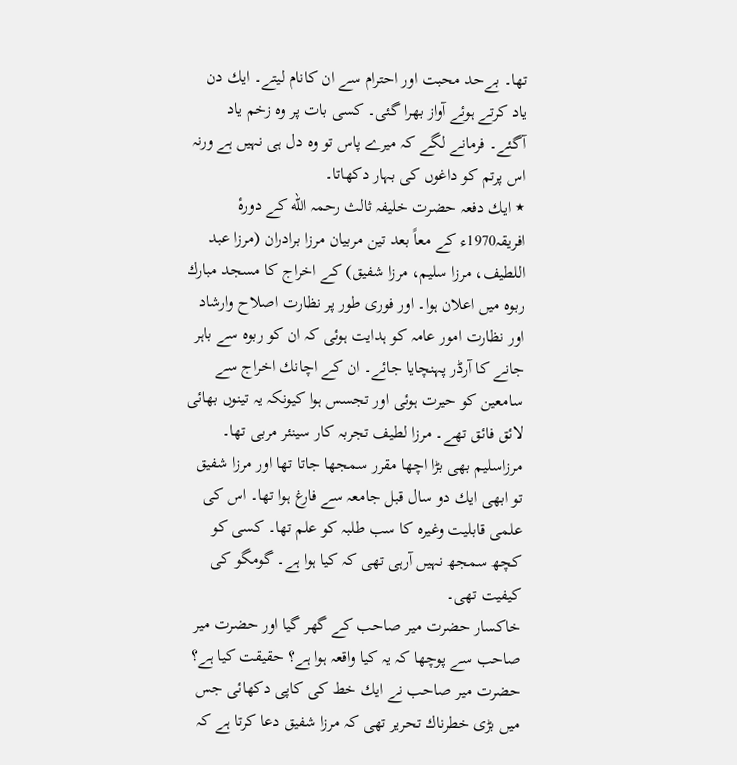تھا۔ بےحد محبت اور احترام سے ان كانام لیتے۔ ایك دن یاد كرتے ہوئے آواز بھرا گئی۔ كسی بات پر وه زخم یاد آگئے۔ فرمانے لگے كہ میرے پاس تو وه دل ہی نہیں ہے ورنہ اس پرتم كو داغوں كی بہار دكھاتا۔
٭ ایك دفعہ حضرت خلیفہ ثالث رحمہ الله كے دورهٔ افریقہ1970ء كے معاً بعد تین مربیان مرزا برادران (مرزا عبد اللطیف، مرزا سلیم، مرزا شفیق) كے اخراج كا مسجد مبارك ربوه میں اعلان ہوا۔ اور فوری طور پر نظارت اصلاح وارشاد اور نظارت امور عامہ كو ہدایت ہوئی كہ ان كو ربوه سے باہر جانے كا آرڈر پہنچایا جائے۔ ان كے اچانك اخراج سے سامعین كو حیرت ہوئی اور تجسس ہوا كیونكہ یہ تینوں بھائی لائق فائق تھے۔ مرزا لطیف تجربہ كار سینئر مربی تھا۔ مرزاسلیم بھی بڑا اچھا مقرر سمجھا جاتا تھا اور مرزا شفیق تو ابھی ایك دو سال قبل جامعہ سے فارغ ہوا تھا۔ اس كی علمی قابلیت وغیره كا سب طلبہ كو علم تھا۔ كسی كو كچھ سمجھ نہیں آرہی تھی كہ كیا ہوا ہے۔ گومگو كی كیفیت تھی۔
خاکسار حضرت میر صاحب كے گھر گیا اور حضرت میر صاحب سے پوچھا كہ یہ كیا واقعہ ہوا ہے؟ حقیقت كیا ہے؟ حضرت میر صاحب نے ایك خط كی كاپی دكھائی جس میں بڑی خطرناك تحریر تھی كہ مرزا شفیق دعا كرتا ہے كہ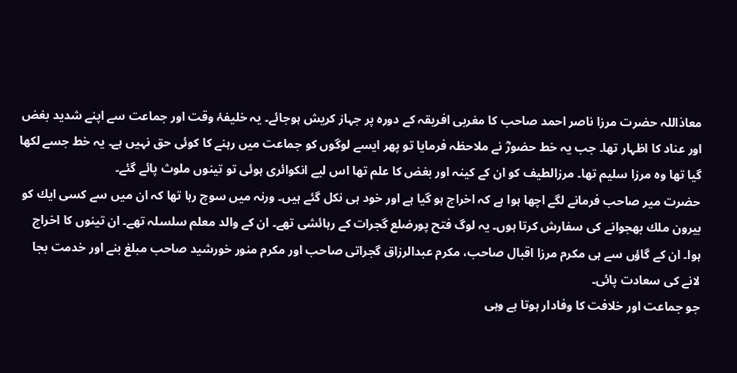معاذاللہ حضرت مرزا ناصر احمد صاحب كا مغربی افریقہ كے دوره پر جہاز كریش ہوجائے۔ یہ خلیفۂ وقت اور جماعت سے اپنے شدید بغض اور عناد كا اظہار تھا۔ جب یہ خط حضورؓ نے ملاحظہ فرمایا تو پھر ایسے لوگوں كو جماعت میں رہنے كا كوئی حق نہیں ہے۔ یہ خط جسے لکھا گیا تھا وه مرزا سلیم تھا۔ مرزالطیف كو ان كے كینہ اور بغض كا علم تھا اس لیے انكوائری ہوئی تو تینوں ملوث پائے گئے۔
حضرت میر صاحب فرمانے لگے اچھا ہوا ہے کہ اخراج ہو گیا ہے اور خود ہی نكل گئے ہیں۔ ورنہ میں سوچ رہا تھا كہ ان میں سے کسی ایك كو بیرون ملك بھجوانے كی سفارش كرتا ہوں۔ یہ لوگ فتح پورضلع گجرات كے رہائشی تھے۔ ان كے والد معلم سلسلہ تھے۔ ان تینوں كا اخراج ہوا۔ ان كے گاؤں سے ہی مکرم مرزا اقبال صاحب، مکرم عبدالرزاق گجراتی صاحب اور مکرم منور خورشید صاحب مبلغ بنے اور خدمت بجا لانے كی سعادت پائی۔
جو جماعت اور خلافت كا وفادار ہوتا ہے وہی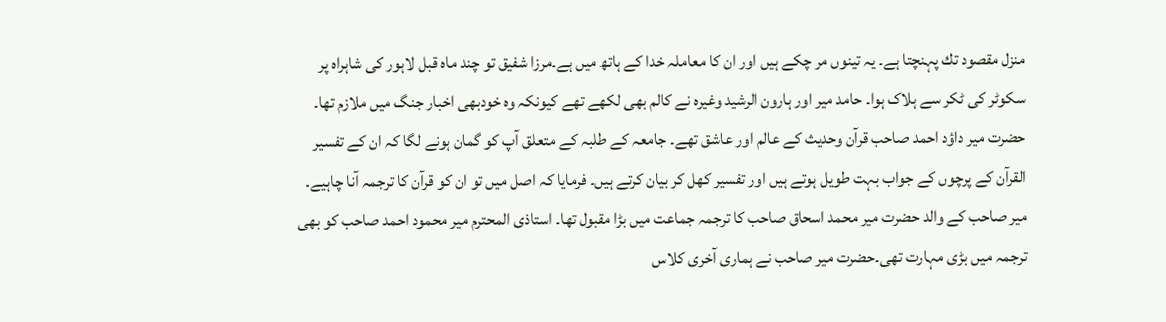منزل مقصود تك پہنچتا ہے۔ یہ تینوں مر چكے ہیں اور ان كا معاملہ خدا كے ہاتھ میں ہے۔مرزا شفیق تو چند ماه قبل لاہور كی شاہراه پر سكوٹر كی ٹكر سے ہلاک ہوا۔ حامد میر اور ہارون الرشید وغیره نے كالم بھی لكھے تھے كیونكہ وه خودبھی اخبار جنگ میں ملازم تھا۔
حضرت میر داؤد احمد صاحب قرآن وحدیث كے عالم اور عاشق تھے۔ جامعہ كے طلبہ كے متعلق آپ كو گمان ہونے لگا كہ ان كے تفسیر القرآن كے پرچوں كے جواب بہت طویل ہوتے ہیں اور تفسیر كھل كر بیان كرتے ہیں۔ فرمایا کہ اصل میں تو ان كو قرآن كا ترجمہ آنا چاہیے۔ میر صاحب كے والد حضرت میر محمد اسحاق صاحب كا ترجمہ جماعت میں بڑا مقبول تھا۔ استاذی المحترم میر محمود احمد صاحب كو بھی ترجمہ میں بڑی مہارت تھی۔حضرت میر صاحب نے ہماری آخری كلاس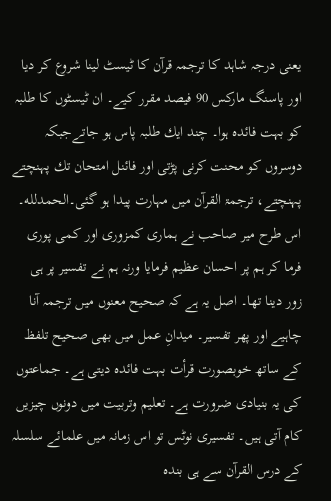یعنی درجہ شاہد كا ترجمہ قرآن كا ٹیسٹ لینا شروع كر دیا اور پاسنگ ماركس 90 فیصد مقرر كیے۔ ان ٹیسٹوں كا طلبہ كو بہت فائده ہوا۔ چند ایك طلبہ پاس ہو جاتےجبکہ دوسروں كو محنت كرنی پڑتی اور فائنل امتحان تك پہنچتے پہنچتے، ترجمۃ القرآن میں مہارت پیدا ہو گئی۔الحمدلله۔ اس طرح میر صاحب نے ہماری كمزوری اور كمی پوری فرما كر ہم پر احسان عظیم فرمایا ورنہ ہم نے تفسیر پر ہی زور دینا تھا۔ اصل یہ ہے كہ صحیح معنوں میں ترجمہ آنا چاہیے اور پھر تفسیر۔ میدانِ عمل میں بھی صحیح تلفظ كے ساتھ خوبصورت قرأت بہت فائده دیتی ہے۔ جماعتوں كی یہ بنیادی ضرورت ہے۔ تعلیم وتربیت میں دونوں چیزیں كام آتی ہیں۔ تفسیری نوٹس تو اس زمانہ میں علمائے سلسلہ كے درس القرآن سے ہی بنده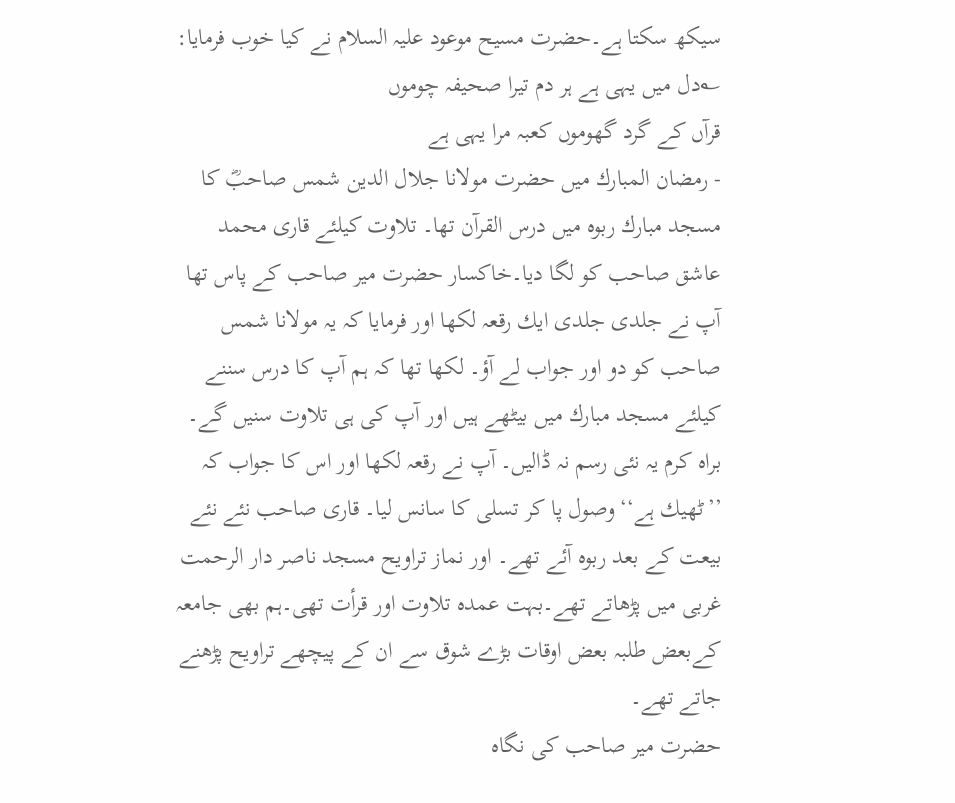سیكھ سكتا ہے۔حضرت مسیح موعود علیہ السلام نے كیا خوب فرمایا:
؎دل میں یہی ہے ہر دم تیرا صحیفہ چوموں
قرآں كے گرد گھوموں كعبہ مرا یہی ہے
- رمضان المبارك میں حضرت مولانا جلال الدین شمس صاحبؓ كا مسجد مبارك ربوه میں درس القرآن تھا۔ تلاوت كیلئے قاری محمد عاشق صاحب كو لگا دیا۔خاكسار حضرت میر صاحب كے پاس تھا آپ نے جلدی جلدی ایك رقعہ لكھا اور فرمایا كہ یہ مولانا شمس صاحب كو دو اور جواب لے آؤ۔ لكھا تھا كہ ہم آپ كا درس سننے كیلئے مسجد مبارك میں بیٹھے ہیں اور آپ كی ہی تلاوت سنیں گے۔ براه كرم یہ نئی رسم نہ ڈالیں۔ آپ نے رقعہ لكھا اور اس كا جواب كہ ’’ٹھیك ہے‘‘ وصول پا كر تسلی كا سانس لیا۔ قاری صاحب نئے نئے بیعت كے بعد ربوه آئے تھے۔ اور نماز تراویح مسجد ناصر دار الرحمت غربی میں پڑھاتے تھے۔بہت عمده تلاوت اور قرأت تھی۔ہم بھی جامعہ كےبعض طلبہ بعض اوقات بڑے شوق سے ان كے پیچھے تراویح پڑھنے جاتے تھے۔
حضرت میر صاحب كی نگاه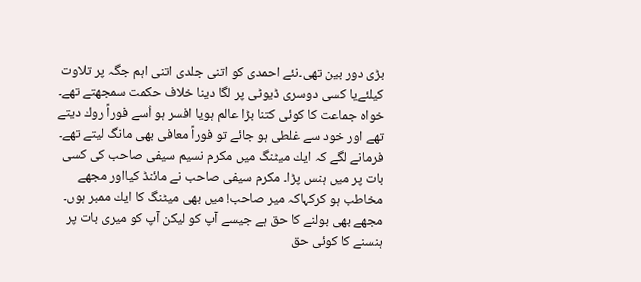بڑی دور بین تھی۔نئے احمدی كو اتنی جلدی اتنی اہم جگہ پر تلاوت كیلئےیا كسی دوسری ڈیوٹی پر لگا دینا خلاف حكمت سمجھتے تھے۔ خواه جماعت كا كوئی كتنا بڑا عالم ہویا افسر ہو اُسے فوراً روك دیتے تھے اور خود سے غلطی ہو جائے تو فوراً معافی بھی مانگ لیتے تھے۔
فرمانے لگے کہ ایك میٹنگ میں مكرم نسیم سیفی صاحب كی كسی بات پر میں ہنس پڑا۔ مکرم سیفی صاحب نے مائنڈ كیااور مجھے مخاطب ہو كركہاكہ میر صاحب! میں بھی میٹنگ كا ایك ممبر ہوں۔ مجھے بھی بولنے كا حق ہے جیسے آپ كو لیكن آپ كو میری بات پر ہنسنے كا كوئی حق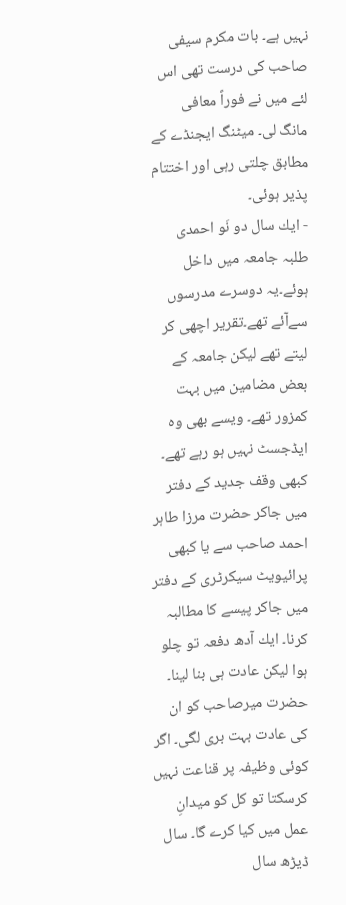نہیں ہے۔ بات مکرم سیفی صاحب كی درست تھی اس لئے میں نے فوراً معافی مانگ لی۔ میٹنگ ایجنڈے كے مطابق چلتی رہی اور اختتام پذیر ہوئی۔
- ایك سال دو نَو احمدی طلبہ جامعہ میں داخل ہوئے۔یہ دوسرے مدرسوں سےآئے تھے۔تقریر اچھی كر لیتے تھے لیكن جامعہ كے بعض مضامین میں بہت كمزور تھے۔ ویسے بھی وه ایڈجسٹ نہیں ہو رہے تھے۔ كبھی وقف جدید كے دفتر میں جاکر حضرت مرزا طاہر احمد صاحب سے یا كبھی پرائیویٹ سیكرٹری كے دفتر میں جاكر پیسے كا مطالبہ كرنا۔ ایك آدھ دفعہ تو چلو ہوا لیكن عادت ہی بنا لینا۔ حضرت میرصاحب كو ان كی عادت بہت بری لگی۔ اگر كوئی وظیفہ پر قناعت نہیں كرسكتا تو كل كو میدانِ عمل میں كیا كرے گا۔ سال ڈیڑھ سال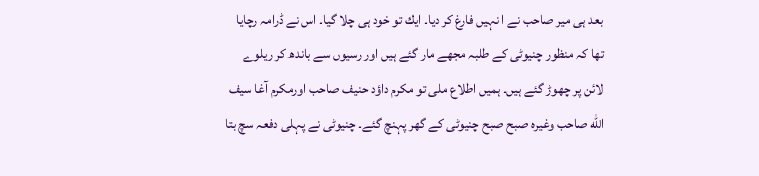بعد ہی میر صاحب نے ا نہیں فارغ كر دیا۔ ایك تو خود ہی چلا گیا۔ اس نے ڈرامہ رچایا تھا كہ منظور چنیوٹی كے طلبہ مجھے مار گئے ہیں اور رسیوں سے باندھ كر ریلوے لائن پر چھوڑ گئے ہیں۔ ہمیں اطلاع ملی تو مکرم داؤد حنیف صاحب اورمکرم آغا سیف الله صاحب وغیره صبح صبح چنیوٹی كے گھر پہنچ گئے۔ چنیوٹی نے پہلی دفعہ سچ بتا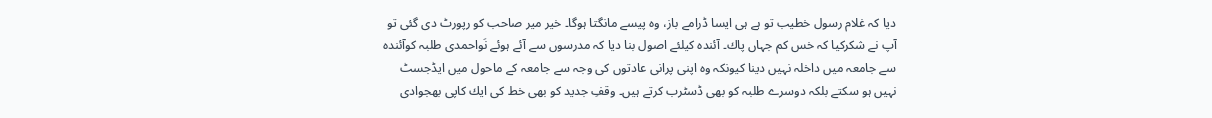دیا كہ غلام رسول خطیب تو ہے ہی ایسا ڈرامے باز، وه پیسے مانگتا ہوگا۔ خیر میر صاحب كو رپورٹ دی گئی تو آپ نے شكركیا كہ خس كم جہاں پاك۔ آئنده كیلئے اصول بنا دیا كہ مدرسوں سے آئے ہوئے نَواحمدی طلبہ كوآئنده سے جامعہ میں داخلہ نہیں دینا كیونكہ وه اپنی پرانی عادتوں كی وجہ سے جامعہ كے ماحول میں ایڈجسٹ نہیں ہو سكتے بلكہ دوسرے طلبہ كو بھی ڈسٹرب كرتے ہیں۔ وقفِ جدید كو بھی خط كی ایك كاپی بھجوادی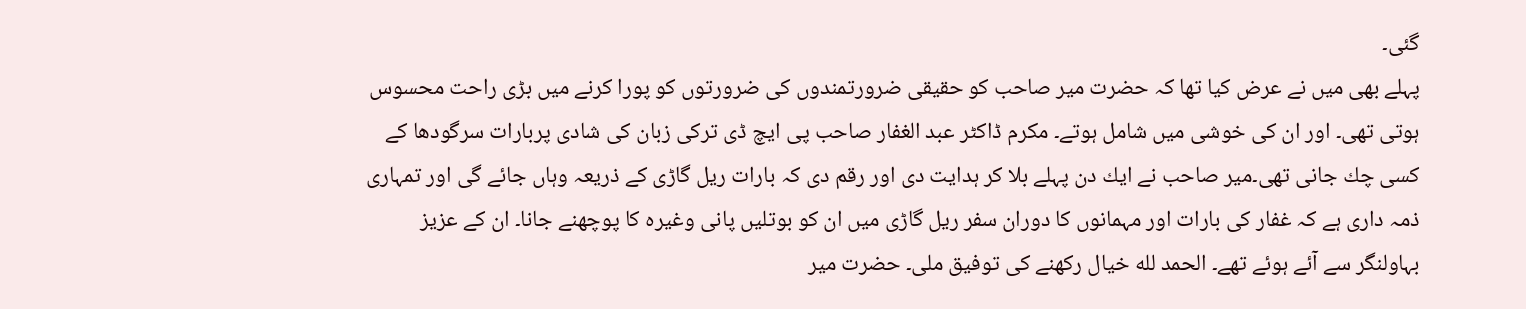گئی۔
پہلے بھی میں نے عرض كیا تھا كہ حضرت میر صاحب كو حقیقی ضرورتمندوں كی ضرورتوں كو پورا كرنے میں بڑی راحت محسوس ہوتی تھی۔ اور ان كی خوشی میں شامل ہوتے۔ مكرم ڈاكٹر عبد الغفار صاحب پی ایچ ڈی تركی زبان كی شادی پربارات سرگودھا كے كسی چك جانی تھی۔میر صاحب نے ایك دن پہلے بلا كر ہدایت دی اور رقم دی كہ بارات ریل گاڑی كے ذریعہ وہاں جائے گی اور تمہاری ذمہ داری ہے كہ غفار كی بارات اور مہمانوں كا دوران سفر ریل گاڑی میں ان كو بوتلیں پانی وغیره كا پوچھنے جانا۔ ان کے عزیز بہاولنگر سے آئے ہوئے تھے۔ الحمد لله خیال ركھنے كی توفیق ملی۔ حضرت میر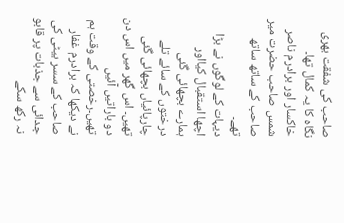صاحب كی شفقت بھری نگاه كا یہ كمال تھا۔ خاكسار اور برادرم ناصر شمس صاحب حضرت میر صاحب كے ساتھ ساتھ تھے۔
دیہات كے لوگوں نے بڑا اچھا استقبال كیااور ہمارے بچھائی گئی درختوں كے سائے تلے چارپائیاں بچھائی گئی تھیں۔ اس گھر میں اس دن دو باراتیں آئیں تھیں۔رخصتی كے وقت ہم نے دیكھا كہ برادرم غفار صاحب كے سسر بیٹی كی جدائی سے جذبات پر قابو نہ ركھ سكے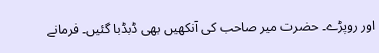اور روپڑے۔ حضرت میر صاحب كی آنكھیں بھی ڈبڈبا گئیں۔ فرمانے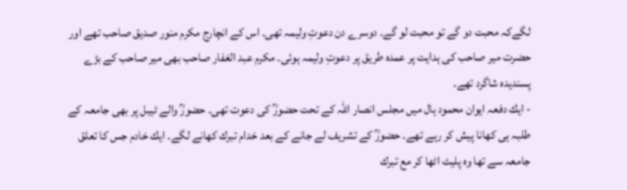لگےکہ محبت دو گے تو محبت لو گے۔ دوسرے دن دعوتِ ولیمہ تھی۔ اس كے انچارج مكرم منور صدیق صاحب تھے اور حضرت میر صاحب كی ہدایت پر عمده طریق پر دعوتِ ولیمہ ہوئی۔ مکرم عبد الغفار صاحب بھی میر صاحب كے بڑے پسندیده شاگرد تھے۔
- ایك دفعہ ایوان محمود ہال میں مجلس انصار اللہ كے تحت حضورؒ كی دعوت تھی۔ حضورؒ والے ٹیبل پر بھی جامعہ كے طلبہ ہی كھانا پیش كر رہے تھے۔ حضورؒ كے تشریف لے جانے كے بعد خدام تبرك كھانے لگے۔ ایك خادم جس كا تعلق جامعہ سے تھا وه پلیٹ اٹھا كر مع تبرك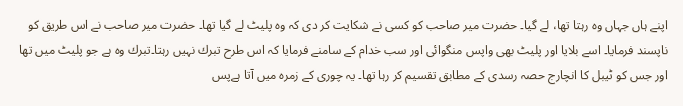اپنے ہاں جہاں وه رہتا تھا، لے گیا۔ حضرت میر صاحب كو كسی نے شكایت كر دی كہ وہ پلیٹ لے گیا تھا۔ حضرت میر صاحب نے اس طریق كو ناپسند فرمایا۔ اسے بلایا اور پلیٹ بھی واپس منگوائی اور سب خدام كے سامنے فرمایا كہ اس طرح تبرك نہیں رہتا۔تبرك وه ہے جو پلیٹ میں تھا اور جس كو ٹیبل كا انچارج حصہ رسدی كے مطابق تقسیم كر رہا تھا۔ یہ چوری كے زمره میں آتا ہےپس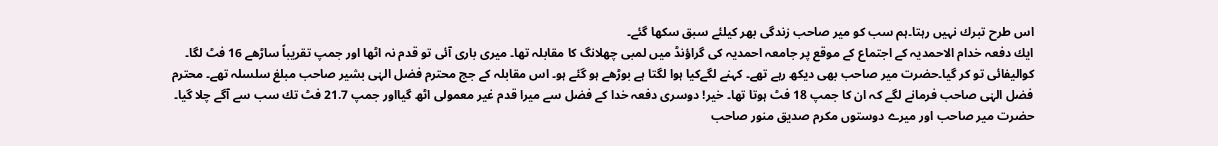اس طرح تبرك نہیں رہتا۔ہم سب كو میر صاحب زندگی بھر كیلئے سبق سكھا گئے۔
ایك دفعہ خدام الاحمدیہ كے اجتماع کے موقع پر جامعہ احمدیہ كی گراؤنڈ میں لمبی چھلانگ كا مقابلہ تھا۔ میری باری آئی تو قدم نہ اٹھا اور جمپ تقریباً ساڑھے 16 فٹ لگا۔ كوالیفائی تو كر گیا۔حضرت میر صاحب بھی دیكھ رہے تھے۔ كہنے لگےكیا ہوا لگتا ہے بوڑھے ہو گئے ہو۔ اس مقابلہ كے جج محترم فضل الہٰی بشیر صاحب مبلغ سلسلہ تھے۔ محترم فضل الہٰی صاحب فرمانے لگے کہ ان كا جمپ 18 فٹ ہوتا تھا۔ خیر! دوسری دفعہ خدا كے فضل سے میرا قدم غیر معمولی اٹھ گیااور جمپ 21.7 فٹ تك سب سے آگے چلا گیا۔ حضرت میر صاحب اور میرے دوستوں مكرم صدیق منور صاحب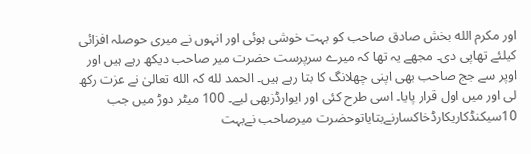اور مكرم الله بخش صادق صاحب كو بہت خوشی ہوئی اور انہوں نے میری حوصلہ افزائی كیلئے تھاپی دی۔ مجھے یہ تھا كہ میرے سرپرست حضرت میر صاحب دیكھ رہے ہیں اور اوپر سے جج صاحب بھی اپنی چھلانگ كا بتا رہے ہیں۔ الحمد لله کہ الله تعالیٰ نے عزت ركھ لی اور میں اول قرار پایا۔ اسی طرح كئی اور ایوارڈزبھی لیے۔ 100 میٹر دوڑ میں جب 10سیکنڈکاریکارڈخاکسارنےبتایاتوحضرت میرصاحب نےبہت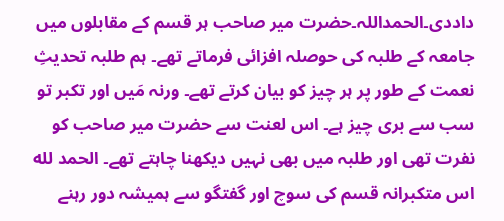داددی۔الحمداللہ۔حضرت میر صاحب ہر قسم كے مقابلوں میں جامعہ کے طلبہ كی حوصلہ افزائی فرماتے تھے۔ ہم طلبہ تحدیثِ نعمت كے طور پر ہر چیز كو بیان كرتے تھے۔ ورنہ مَیں اور تكبر تو سب سے بری چیز ہے۔ اس لعنت سے حضرت میر صاحب كو نفرت تھی اور طلبہ میں بھی نہیں دیكھنا چاہتے تھے۔ الحمد لله اس متكبرانہ قسم كی سوچ اور گفتگو سے ہمیشہ دور رہنے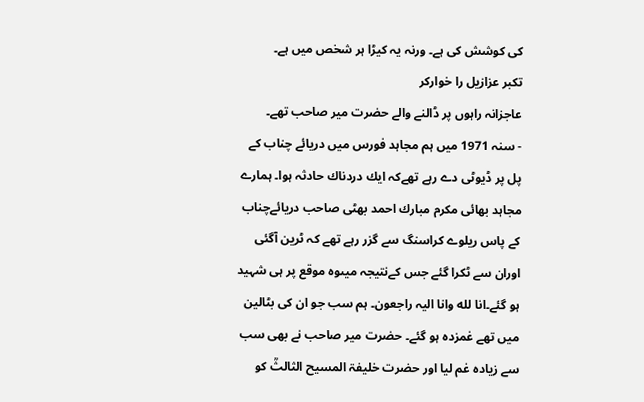كی كوشش كی ہے۔ ورنہ یہ كیڑا ہر شخص میں ہے۔
تكبر عزازیل را خوارکر
عاجزانہ راہوں پر ڈالنے والے حضرت میر صاحب تھے۔
- سنہ 1971 میں ہم مجاہد فورس میں دریائے چناب كے پل پر ڈیوٹی دے رہے تھےکہ ایك دردناك حادثہ ہوا۔ ہمارے مجاہد بھائی مكرم مبارك احمد بھٹی صاحب دریائےچناب كے پاس ریلوے كراسنگ سے گزر رہے تھے كہ ٹرین آگئی اوران سے ٹكرا گئے جس کےنتیجہ میںوہ موقع پر ہی شہید ہو گئے۔انا لله وانا الیہ راجعون۔ ہم سب جو ان كی بٹالین میں تھے غمزده ہو گئے۔ حضرت میر صاحب نے بھی سب سے زیاده غم لیا اور حضرت خلیفۃ المسیح الثالثؒ كو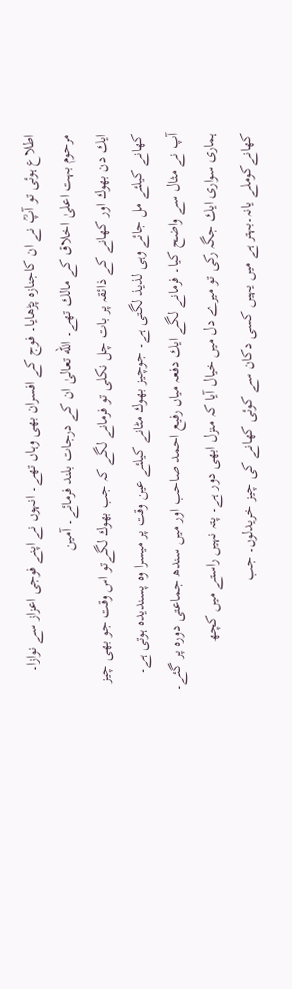اطلاع ہوئی تو آپؒ نے ان کاجنازه پڑھایا۔ فوج كے افسران بھی وہاں تھے۔ انہوں نے اپنے فوجی اعزاز سے نوازا۔ مرحوم بہت اعلیٰ اخلاق كے مالك تھے۔ الله تعالیٰ ان كے درجات بلند فرمائے۔ آمین
ایك دن بھوك اور كھانے كے ذائقہ پر بات چل نكلی تو فرمانے لگے کہ جب بھوك لگےتو اس وقت جو بھی چیز كھانے كیلئے مل جائے وہی لذیذ لگتی ہے۔ جوچیز بھوك مٹانے كیلئے عین وقت پر میسرا وه پسندیده ہوتی ہے۔ آپ نے مثال سے واضح كیا۔ فرمانے لگے ایك دفعہ میاں رفیع احمد صاحب اور میں سندھ جماعتی دوره پر گئے۔ ہماری سواری ایك جگہ ركی تو میرے دل میں خیال آیا كہ منزل ابھی دور ہے۔ پتہ نہیں راستے میں كچھ کھانےکوملے یانہ۔بہتر ہے میں یہیں كسی دكان سے كوئی كھانے كی چیز خریدلوں۔ جب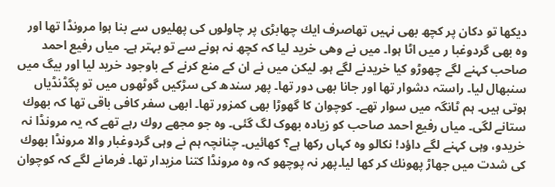دیكھا تو دكان پر كچھ بھی نہیں تھاصرف ایك چھابڑی پر چاولوں كی پھلیوں سے بنا ہوا مرونڈا تھا اور وه بھی گردوغبا ر میں اٹا ہوا۔ میں نے وهی خرید لیا كہ کچھ نہ ہونے سے تو بہتر ہے۔ میاں رفیع احمد صاحب كہنے لگے چھوڑو كیا خریدنے لگے ہو۔ لیكن میں نے ان كے منع كرنے كے باوجود خرید لیا اور بیگ میں سنبھال لیا۔ راستہ دشوار تھا اور جانا بھی دور تھا۔ پھر سندھ كی سڑكیں گوٹھوں میں تو پگڈنڈیاں ہوتی ہیں۔ ہم ٹانگہ میں سوار تھے۔ كوچوان كا گھوڑا بھی كمزور تھا۔ ابھی سفر كافی باقی تھا كہ بھوك ستانے لگی۔ میاں رفیع احمد صاحب كو زیاده بھوک لگ گئی۔ وه جو مجھے روك رہے تھے كہ یہ مرونڈا نہ خریدو، وہی كہنے لگے داؤد! نكالو وه كہاں ركھا ہے؟ كھائیں۔ چنانچہ ہم نے وہی گردوغبار والا مرونڈا بھوك كی شدت میں جھاڑ پھونك كر كھا لیا۔پھر نہ پوچھو كہ وه مرونڈا كتنا مزیدار تھا۔ فرمانے لگے كہ كوچوان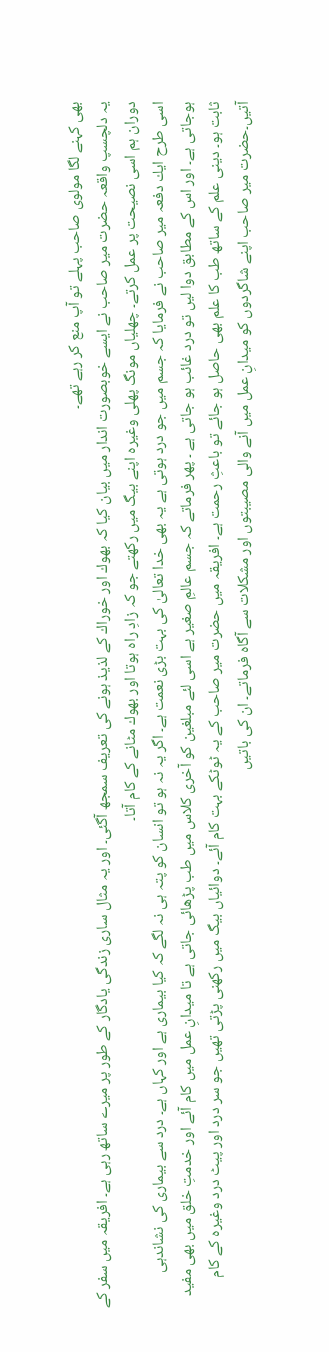بھی كہنے لگا مولوی صاحب پہلے تو آپ منع كر رہے تھے۔
یہ دلچسپ واقعہ حضرت میر صاحب نے ایسے خوبصورت اندار میں بیان كیا كہ بھوك اور خوراك كے لذیذ ہونے كی تعریف سمجھ آگئی۔ اور یہ مثال ساری زندگی یادگار كے طور پر میرے ساتھ رہی ہے۔ افریقہ میں سفر كے دوران ہم اسی نصیحت پر عمل كرتے۔ چھلیاں مونگ پھلی وغیرہ اپنے بیگ میں ركھتے جو کہ زادِ راه ہوتا اور بھوك مٹانے كے كام آتا۔
اسی طرح ایك دفعہ میر صاحب نے فرمایا كہ جسم میں جو درد ہوتی ہے یہ بھی خدا تعالیٰ کی بہت بڑی نعمت ہے۔ اگر یہ نہ ہو تو انسان كو پتہ ہی نہ لگے كہ كیا بیماری ہے اور كہاں ہے۔ درد سے بیماری كی نشاندہی ہوجاتی ہے۔ اور اس كے مطابق دوا لیں تو درد غائب ہو جاتی ہے ۔ پھر فرماتے كہ جسم عالمِ صغیر ہے اسی لئے مبلغین كو آخری كلاس میں طب پڑھائی جاتی ہے تا میدانِ عمل میں كام آئے اور خدمتِ خلق میں بھی مفید ثابت ہو۔ دینی علم كے ساتھ طب كا علم بھی حاصل ہو جائے تو باعثِ رحمت ہے۔ افریقہ میں حضرت میر صاحب كے یہ ٹوٹكے بہت كام آئے۔ دوائیاں بیگ میں ركھنی پڑتی تھیں جو سر درد اور پیٹ درد وغیره كے كام آتیں۔حضرت میر صاحب اپنے شاگردوں كو میدانِ عمل میں آنے والی مصیبتوں اور مشكلات سے آگاه فرماتے۔ ان كی باتیں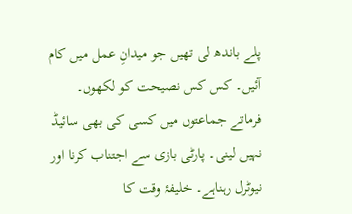پلے باندھ لی تھیں جو میدانِ عمل میں كام آئیں۔ كس كس نصیحت كو لكھوں۔
فرماتے جماعتوں میں كسی كی بھی سائیڈ نہیں لینی۔ پارٹی بازی سے اجتناب كرنا اور نیوٹرل رہناہے۔ خلیفۂ وقت كا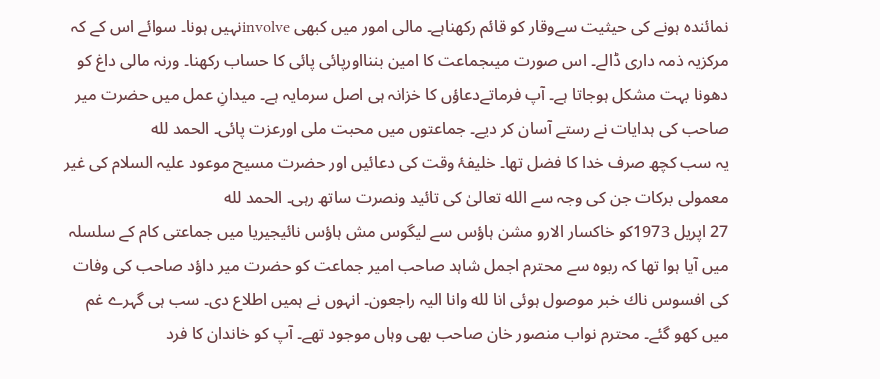نمائنده ہونے کی حیثیت سےوقار کو قائم رکھناہے۔ مالی امور میں كبھی involveنہیں ہونا۔ سوائے اس كے كہ مركزیہ ذمہ داری ڈالے۔ اس صورت میںجماعت كا امین بننااورپائی پائی كا حساب ركھنا۔ ورنہ مالی داغ كو دھونا بہت مشكل ہوجاتا ہے۔ آپ فرماتےدعاؤں كا خزانہ ہی اصل سرمایہ ہے۔ میدانِ عمل میں حضرت میر صاحب كی ہدایات نے رستے آسان كر دیے۔ جماعتوں میں محبت ملی اورعزت پائی۔ الحمد لله
یہ سب كچھ صرف خدا كا فضل تھا۔ خلیفۂ وقت كی دعائیں اور حضرت مسیح موعود علیہ السلام كی غیر معمولی بركات جن كی وجہ سے الله تعالیٰ كی تائید ونصرت ساتھ رہی۔ الحمد لله
27 اپریل 1973كو خاكسار الارو مشن ہاؤس سے لیگوس مش ہاؤس نائیجیریا میں جماعتی كام كے سلسلہ میں آیا ہوا تھا كہ ربوه سے محترم اجمل شاہد صاحب امیر جماعت كو حضرت میر داؤد صاحب كی وفات كی افسوس ناك خبر موصول ہوئی انا لله وانا الیہ راجعون۔ انہوں نے ہمیں اطلاع دی۔ سب ہی گہرے غم میں كھو گئے۔ محترم نواب منصور خان صاحب بھی وہاں موجود تھے۔ آپ كو خاندان كا فرد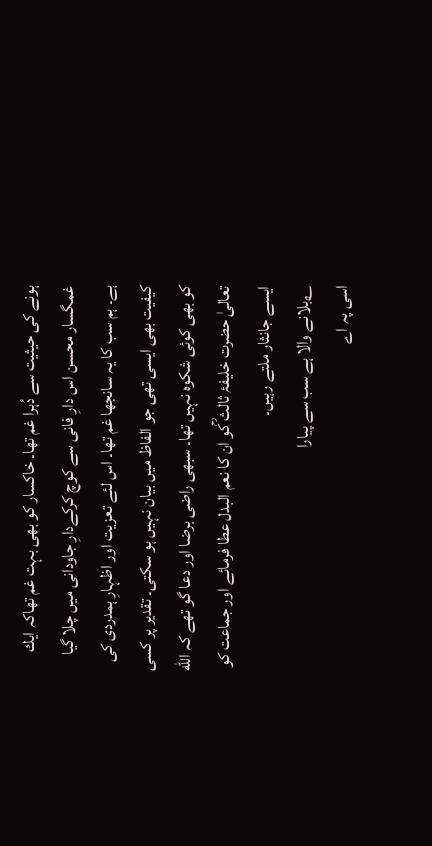ہونے كی حیثیت سے دُہرا غم تھا۔ خاكسار كو بھی بہت غم تھاكہ ایك غمگسار محسن اس دارِ فانی سے کوچ کرکےدارِ جاودانی میں چلا گیا ہے۔ ہم سب كا یہ سانجھا غم تھا۔ اس لئے تعزیت اور اظہارِ ہمدردی كی كیفیت بھی ایسی تھی جو الفاظ میں بیان نہیں ہو سكتی۔ تقدیر پر كسی كو بھی كوئی شكوه نہیں تھا۔ سبھی راضی برضا اور دعا گو تھے كہ الله تعالیٰ حضرت خلیفۂ ثالث ؒكو ان كا نعم البدل عطا فرمائے اور جماعت كو ایسے جانثار ملتے رہیں۔
؎بلانے والا ہے سب سے پیارا
اسی پہ اے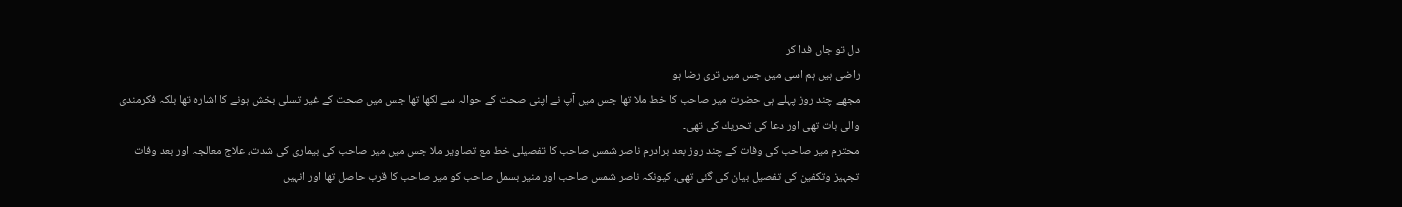دل تو جاں فدا كر
راضی ہیں ہم اسی میں جس میں تری رضا ہو
مجھے چند روز پہلے ہی حضرت میر صاحب كا خط ملا تھا جس میں آپ نے اپنی صحت كے حوالہ سے لكھا تھا جس میں صحت کے غیر تسلی بخش ہونے کا اشارہ تھا بلكہ فكرمندی والی بات تھی اور دعا كی تحریك کی تھی۔
محترم میر صاحب كی وفات كے چند روز بعد برادرم ناصر شمس صاحب كا تفصیلی خط مع تصاویر ملا جس میں میر صاحب كی بیماری كی شدت، علاج معالجہ اور بعد وفات تجہیز وتكفین كی تفصیل بیان کی گئی تھی، كیونكہ ناصر شمس صاحب اور منیر بسمل صاحب كو میر صاحب كا قرب حاصل تھا اور انہیں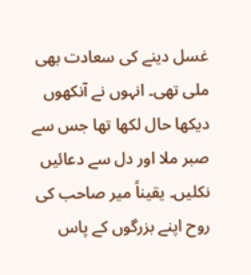غسل دینے كی سعادت بھی ملی تھی۔ انہوں نے آنكھوں دیكھا حال لكھا تھا جس سے صبر ملا اور دل سے دعائیں نكلیں۔ یقیناً میر صاحب كی روح اپنے بزرگوں كے پاس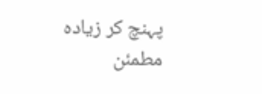پہنچ كر زیاده مطمئن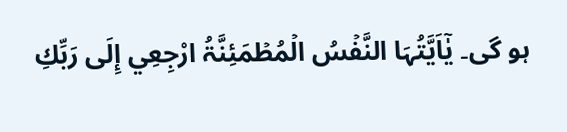ہو گی۔ یٰۤاَیَّتُہَا النَّفۡسُ الۡمُطۡمَئِنَّۃُ ارْجِعِي إِلَى رَبِّكِ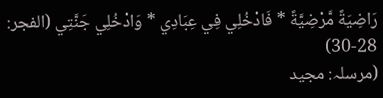رَاضِيَةً مَّرْضِيَّةً * فَادْخُلِي فِي عِبَادِي * وَادْخُلِي جَنَّتِي (الفجر: 28-30)
(مرسلہ: مجید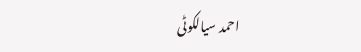احمد سیالکوٹی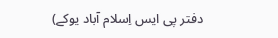دفتر پی ایس اِسلام آباد یوکے)